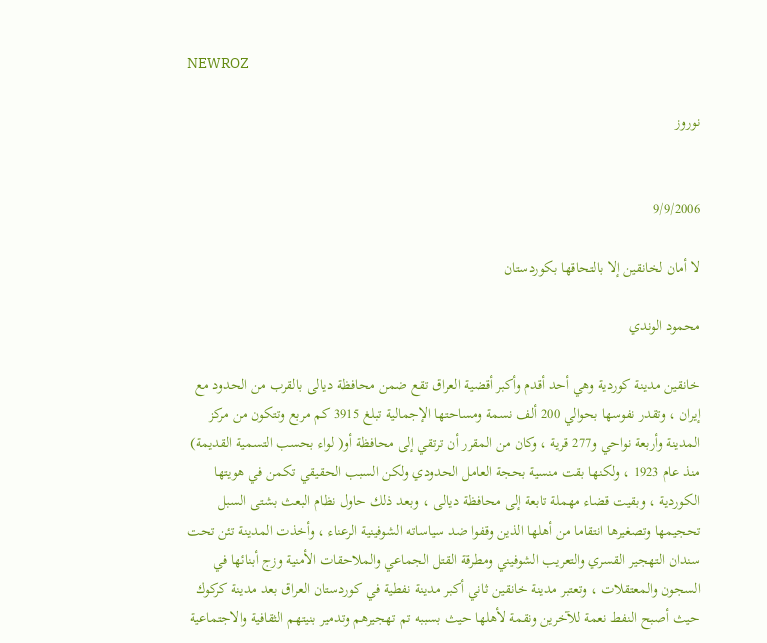NEWROZ

نوروز


9/9/2006

لا أمان لخانقين إلا بالتحاقها بكوردستان

محمود الوندي

خانقين مدينة كوردية وهي أحد أقدم وأكبر أقضية العراق تقع ضمن محافظة ديالى بالقرب من الحدود مع إيران ، وتقدر نفوسها بحوالي 200 ألف نسمة ومساحتها الإجمالية تبلغ 3915 كم مربع وتتكون من مركز المدينة وأربعة نواحي و277 قرية ، وكان من المقرر أن ترتقي إلى محافظة أو( لواء بحسب التسمية القديمة) منذ عام 1923 ، ولكنها بقت منسية بحجة العامل الحدودي ولكن السبب الحقيقي تكمن في هويتها الكوردية ، وبقيت قضاء مهملة تابعة إلى محافظة ديالى ، وبعد ذلك حاول نظام البعث بشتى السبل تحجيمها وتصغيرها انتقاما من أهلها الذين وقفوا ضد سياساته الشوفينية الرعناء ، وأخذت المدينة تئن تحت سندان التهجير القسري والتعريب الشوفيني ومطرقة القتل الجماعي والملاحقات الأمنية وزج أبنائها في السجون والمعتقلات ، وتعتبر مدينة خانقين ثاني أكبر مدينة نفطية في كوردستان العراق بعد مدينة كركوك حيث أصبح النفط نعمة للآخرين ونقمة لأهلها حيث بسببه تم تهجيرهم وتدمير بنيتهم الثقافية والاجتماعية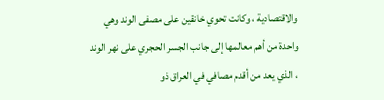والاقتصادية ، وكانت تحوي خانقين على مصفى الوند وهي واحدة من أهم معالمها إلى جانب الجسر الحجري على نهر الوند ، الذي يعد من أقدم مصافي في العراق ذو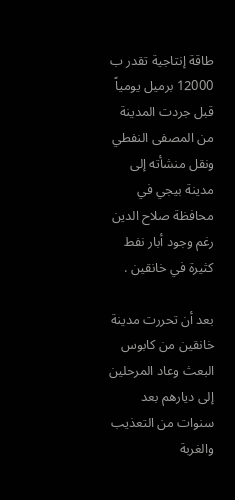طاقة إنتاجية تقدر ب 12000 برميل يومياً قبل جردت المدينة من المصفى النفطي ونقل منشأته إلى مدينة بيجي في محافظة صلاح الدين رغم وجود أبار نفط كثيرة في خانقين .

بعد أن تحررت مدينة خانقين من كابوس البعث وعاد المرحلين إلى ديارهم بعد سنوات من التعذيب والغربة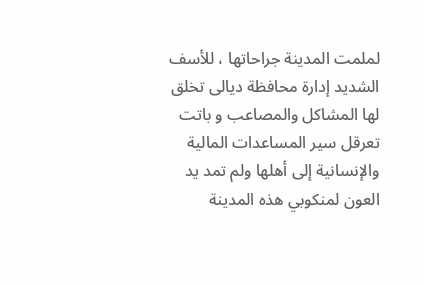لملمت المدينة جراحاتها ، للأسف الشديد إدارة محافظة ديالى تخلق لها المشاكل والمصاعب و باتت تعرقل سير المساعدات المالية والإنسانية إلى أهلها ولم تمد يد العون لمنكوبي هذه المدينة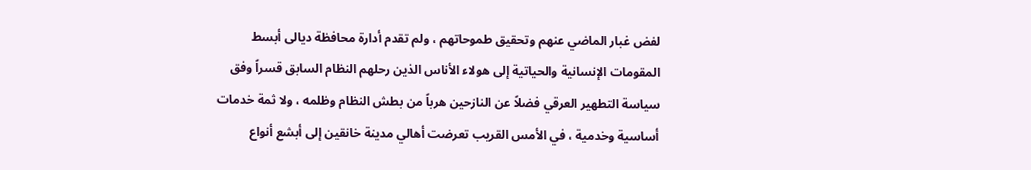لفض غبار الماضي عنهم وتحقيق طموحاتهم ، ولم تقدم أدارة محافظة ديالى أبسط المقومات الإنسانية والحياتية إلى هولاء الأناس الذين رحلهم النظام السابق قسراً وفق سياسة التطهير العرقي فضلاً عن النازحين هرباً من بطش النظام وظلمه ، ولا ثمة خدمات أساسية وخدمية ، في الأمس القريب تعرضت أهالي مدينة خانقين إلى أبشع أنواع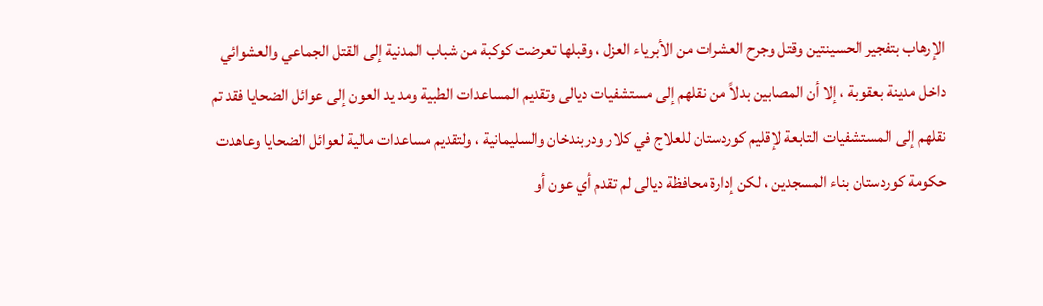الإرهاب بتفجير الحسينتين وقتل وجرح العشرات من الأبرياء العزل ، وقبلها تعرضت كوكبة من شباب المدنية إلى القتل الجماعي والعشوائي داخل مدينة بعقوبة ، إلا أن المصابين بدلاً من نقلهم إلى مستشفيات ديالى وتقديم المساعدات الطبية ومد يد العون إلى عوائل الضحايا فقد تم نقلهم إلى المستشفيات التابعة لإقليم كوردستان للعلاج في كلار ودربندخان والسليمانية ، ولتقديم مساعدات مالية لعوائل الضحايا وعاهدت حكومة كوردستان بناء المسجدين ، لكن إدارة محافظة ديالى لم تقدم أي عون أو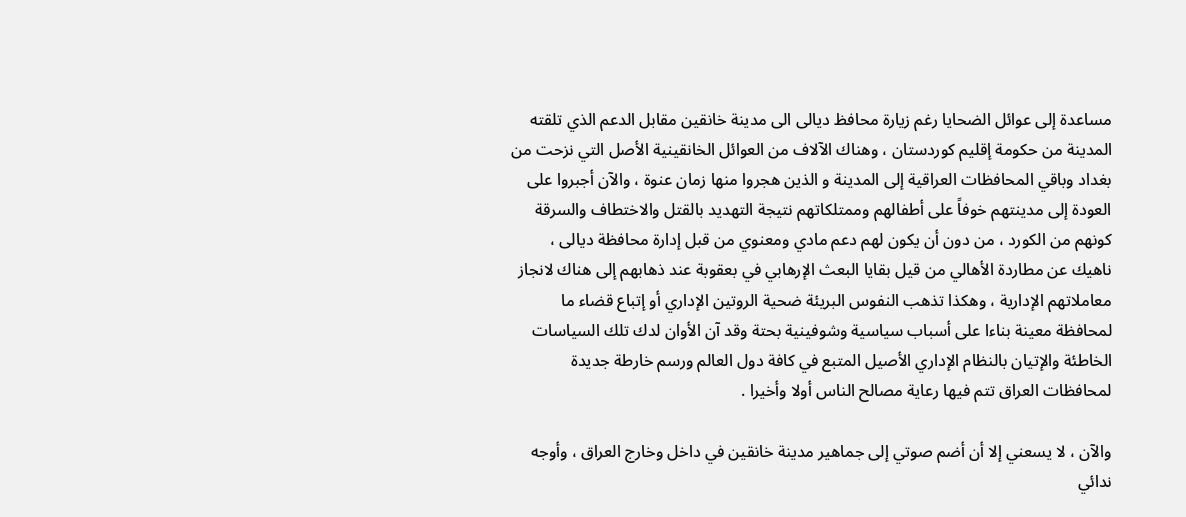مساعدة إلى عوائل الضحايا رغم زيارة محافظ ديالى الى مدينة خانقين مقابل الدعم الذي تلقته المدينة من حكومة إقليم كوردستان ، وهناك الآلاف من العوائل الخانقينية الأصل التي نزحت من بغداد وباقي المحافظات العراقية إلى المدينة و الذين هجروا منها زمان عنوة ، والآن أجبروا على العودة إلى مدينتهم خوفاً على أطفالهم وممتلكاتهم نتيجة التهديد بالقتل والاختطاف والسرقة كونهم من الكورد ، من دون أن يكون لهم دعم مادي ومعنوي من قبل إدارة محافظة ديالى ، ناهيك عن مطاردة الأهالي من قيل بقايا البعث الإرهابي في بعقوبة عند ذهابهم إلى هناك لانجاز معاملاتهم الإدارية ، وهكذا تذهب النفوس البريئة ضحية الروتين الإداري أو إتباع قضاء ما لمحافظة معينة بناءا على أسباب سياسية وشوفينية بحتة وقد آن الأوان لدك تلك السياسات الخاطئة والإتيان بالنظام الإداري الأصيل المتبع في كافة دول العالم ورسم خارطة جديدة لمحافظات العراق تتم فيها رعاية مصالح الناس أولا وأخيرا .

والآن ، لا يسعني إلا أن أضم صوتي إلى جماهير مدينة خانقين في داخل وخارج العراق ، وأوجه ندائي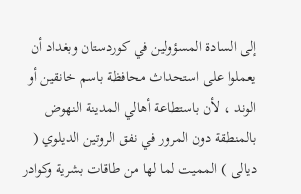إلى السادة المسؤولين في كوردستان وبغداد أن يعملوا على استحداث محافظة باسم خانقين أو الوند ، لأن باستطاعة أهالي المدينة النهوض بالمنطقة دون المرور في نفق الروتين الديلوي ( ديالى ) المميت لما لها من طاقات بشرية وكوادر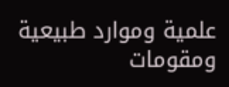علمية وموارد طبيعية ومقومات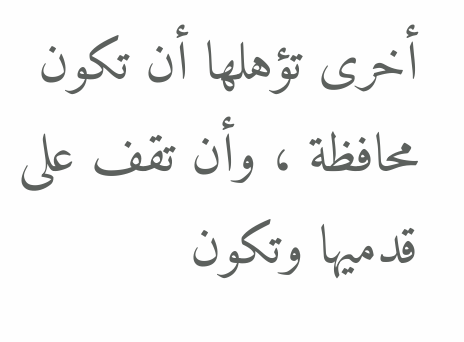أخرى تؤهلها أن تكون محافظة ، وأن تقف على قدميها وتكون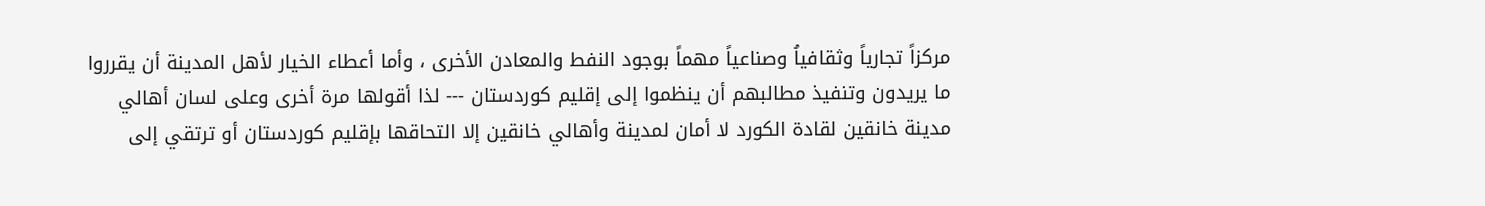مركزاً تجارياً وثقافياُ وصناعياً مهماً بوجود النفط والمعادن الأخرى ، وأما أعطاء الخيار لأهل المدينة أن يقرروا ما يريدون وتنفيذ مطالبهم أن ينظموا إلى إقليم كوردستان --- لذا أقولها مرة أخرى وعلى لسان أهالي مدينة خانقين لقادة الكورد لا أمان لمدينة وأهالي خانقين إلا التحاقها بإقليم كوردستان أو ترتقي إلى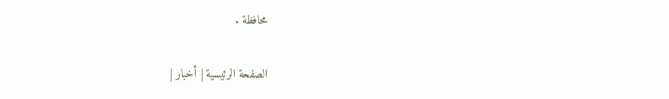محافظة .

الصفحة الرئيسية | أخبار |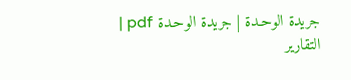جريدة الوحـدة | جريدة الوحـدة pdf | التقارير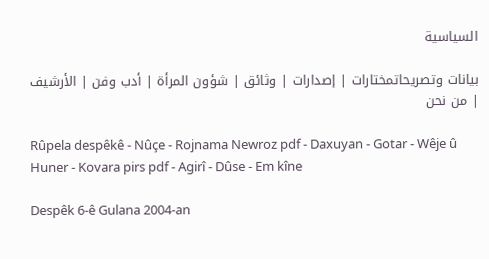السياسية

بيانات وتصريحاتمختارات | إصدارات | وثائق | شؤون المرأة | أدب وفن | الأرشيف | من نحن

Rûpela despêkê - Nûçe - Rojnama Newroz pdf - Daxuyan - Gotar - Wêje û Huner - Kovara pirs pdf - Agirî - Dûse - Em kîne

Despêk 6-ê Gulana 2004-an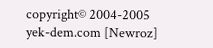copyright© 2004-2005 yek-dem.com [Newroz]